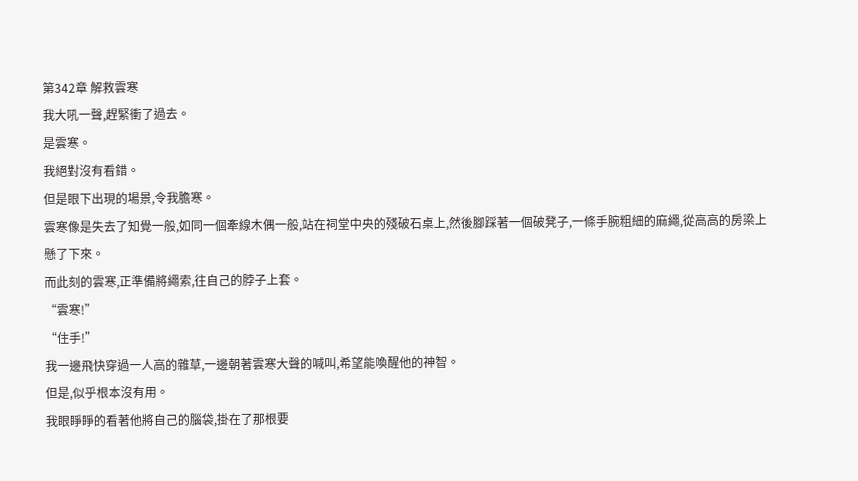第342章 解救雲寒
我大吼一聲,趕緊衝了過去。
是雲寒。
我絕對沒有看錯。
但是眼下出現的場景,令我膽寒。
雲寒像是失去了知覺一般,如同一個牽線木偶一般,站在祠堂中央的殘破石桌上,然後腳踩著一個破凳子,一條手腕粗細的麻繩,從高高的房梁上懸了下來。
而此刻的雲寒,正準備將繩索,往自己的脖子上套。
“雲寒!”
“住手!”
我一邊飛快穿過一人高的雜草,一邊朝著雲寒大聲的喊叫,希望能喚醒他的神智。
但是,似乎根本沒有用。
我眼睜睜的看著他將自己的腦袋,掛在了那根要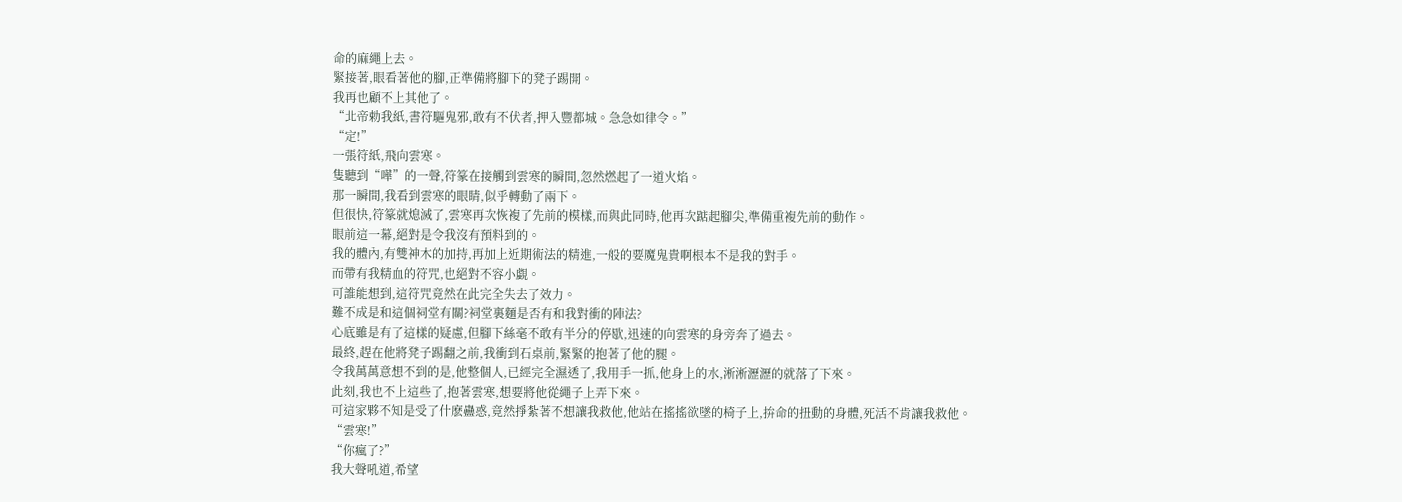命的麻繩上去。
緊接著,眼看著他的腳,正準備將腳下的凳子踢開。
我再也顧不上其他了。
“北帝勅我紙,書符驅鬼邪,敢有不伏者,押入豐都城。急急如律令。”
“定!”
一張符紙,飛向雲寒。
隻聽到“嘩”的一聲,符篆在接觸到雲寒的瞬間,忽然燃起了一道火焰。
那一瞬間,我看到雲寒的眼睛,似乎轉動了兩下。
但很快,符篆就熄滅了,雲寒再次恢複了先前的模樣,而與此同時,他再次踮起腳尖,準備重複先前的動作。
眼前這一幕,絕對是令我沒有預料到的。
我的體內,有雙神木的加持,再加上近期術法的精進,一般的要魔鬼貴啊根本不是我的對手。
而帶有我精血的符咒,也絕對不容小覷。
可誰能想到,這符咒竟然在此完全失去了效力。
難不成是和這個祠堂有關?祠堂裏麵是否有和我對衝的陣法?
心底雖是有了這樣的疑慮,但腳下絲毫不敢有半分的停歇,迅速的向雲寒的身旁奔了過去。
最終,趕在他將凳子踢翻之前,我衝到石桌前,緊緊的抱著了他的腿。
令我萬萬意想不到的是,他整個人,已經完全濕透了,我用手一抓,他身上的水,淅淅瀝瀝的就落了下來。
此刻,我也不上這些了,抱著雲寒,想要將他從繩子上弄下來。
可這家夥不知是受了什麽蠱惑,竟然掙紮著不想讓我救他,他站在搖搖欲墜的椅子上,拚命的扭動的身體,死活不肯讓我救他。
“雲寒!”
“你瘋了?”
我大聲吼道,希望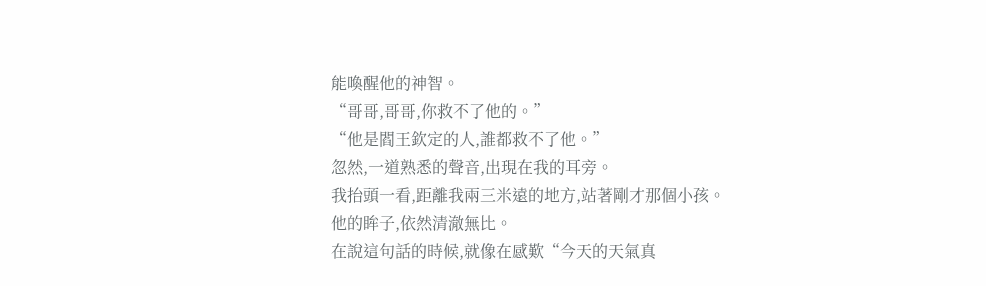能喚醒他的神智。
“哥哥,哥哥,你救不了他的。”
“他是閻王欽定的人,誰都救不了他。”
忽然,一道熟悉的聲音,出現在我的耳旁。
我抬頭一看,距離我兩三米遠的地方,站著剛才那個小孩。
他的眸子,依然清澈無比。
在說這句話的時候,就像在感歎“今天的天氣真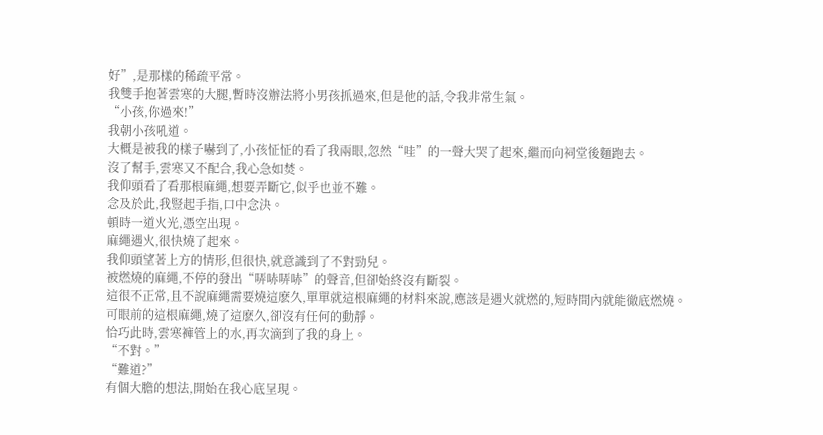好”,是那樣的稀疏平常。
我雙手抱著雲寒的大腿,暫時沒辦法將小男孩抓過來,但是他的話,令我非常生氣。
“小孩,你過來!”
我朝小孩吼道。
大概是被我的樣子嚇到了,小孩怔怔的看了我兩眼,忽然“哇”的一聲大哭了起來,繼而向祠堂後麵跑去。
沒了幫手,雲寒又不配合,我心急如焚。
我仰頭看了看那根麻繩,想要弄斷它,似乎也並不難。
念及於此,我豎起手指,口中念決。
頓時一道火光,憑空出現。
麻繩遇火,很快燒了起來。
我仰頭望著上方的情形,但很快,就意識到了不對勁兒。
被燃燒的麻繩,不停的發出“哢哧哢哧”的聲音,但卻始終沒有斷裂。
這很不正常,且不說麻繩需要燒這麽久,單單就這根麻繩的材料來說,應該是遇火就燃的,短時間內就能徹底燃燒。
可眼前的這根麻繩,燒了這麽久,卻沒有任何的動靜。
恰巧此時,雲寒褲管上的水,再次滴到了我的身上。
“不對。”
“難道?”
有個大膽的想法,開始在我心底呈現。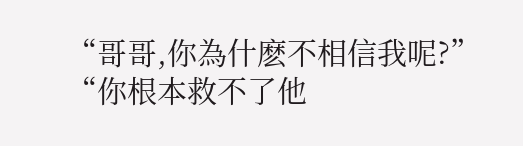“哥哥,你為什麽不相信我呢?”
“你根本救不了他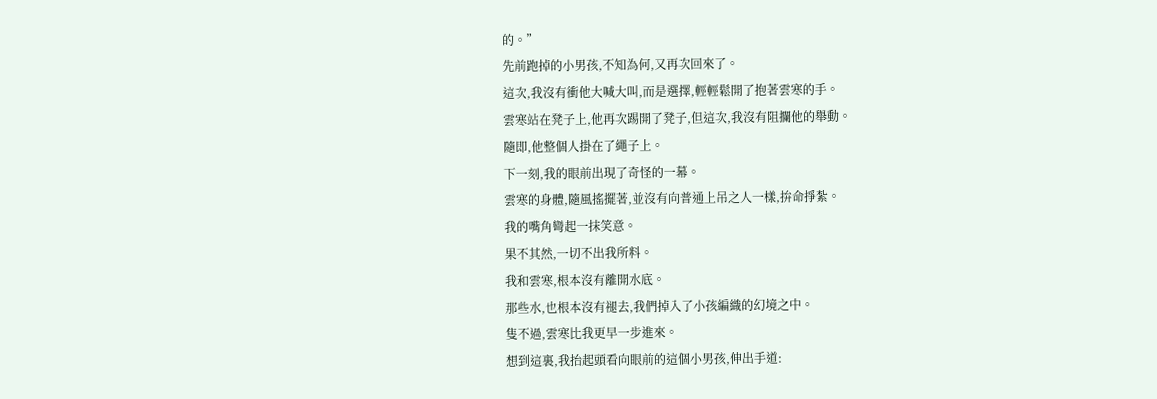的。”
先前跑掉的小男孩,不知為何,又再次回來了。
這次,我沒有衝他大喊大叫,而是選擇,輕輕鬆開了抱著雲寒的手。
雲寒站在凳子上,他再次踢開了凳子,但這次,我沒有阻攔他的舉動。
隨即,他整個人掛在了繩子上。
下一刻,我的眼前出現了奇怪的一幕。
雲寒的身體,隨風搖擺著,並沒有向普通上吊之人一樣,拚命掙紮。
我的嘴角彎起一抹笑意。
果不其然,一切不出我所料。
我和雲寒,根本沒有離開水底。
那些水,也根本沒有褪去,我們掉入了小孩編織的幻境之中。
隻不過,雲寒比我更早一步進來。
想到這裏,我抬起頭看向眼前的這個小男孩,伸出手道: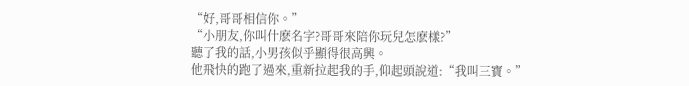“好,哥哥相信你。”
“小朋友,你叫什麽名字?哥哥來陪你玩兒怎麽樣?”
聽了我的話,小男孩似乎顯得很高興。
他飛快的跑了過來,重新拉起我的手,仰起頭說道:“我叫三寶。”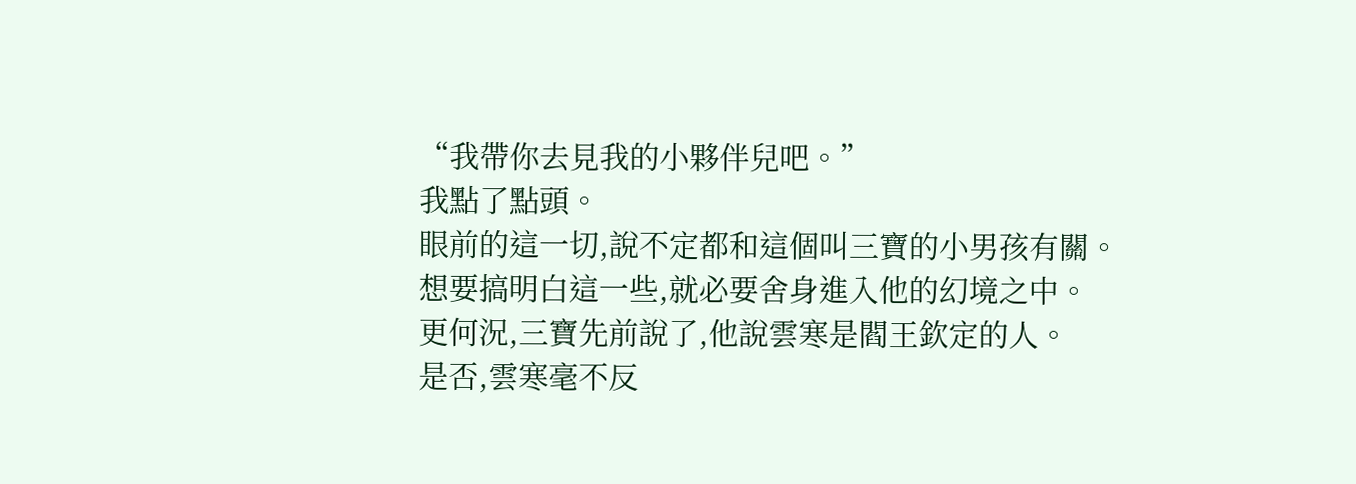“我帶你去見我的小夥伴兒吧。”
我點了點頭。
眼前的這一切,說不定都和這個叫三寶的小男孩有關。
想要搞明白這一些,就必要舍身進入他的幻境之中。
更何況,三寶先前說了,他說雲寒是閻王欽定的人。
是否,雲寒毫不反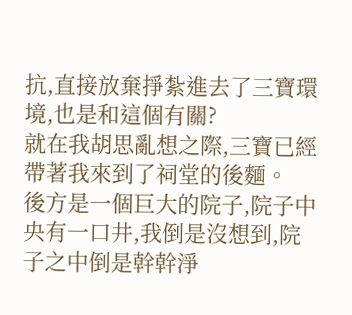抗,直接放棄掙紮進去了三寶環境,也是和這個有關?
就在我胡思亂想之際,三寶已經帶著我來到了祠堂的後麵。
後方是一個巨大的院子,院子中央有一口井,我倒是沒想到,院子之中倒是幹幹淨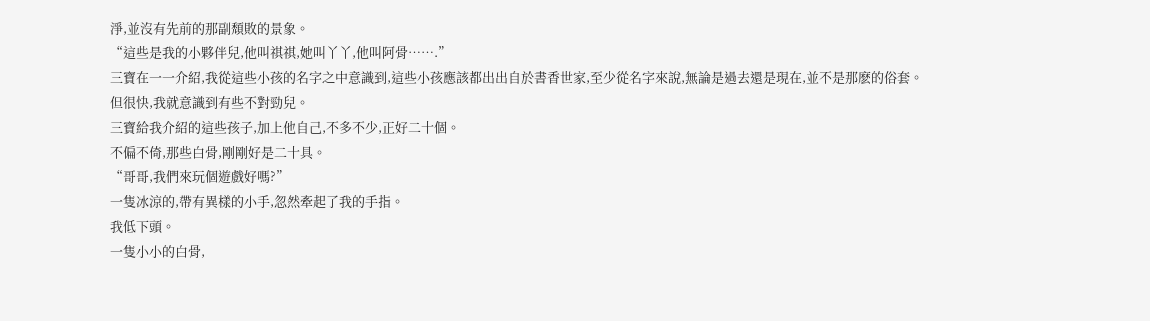淨,並沒有先前的那副頹敗的景象。
“這些是我的小夥伴兒,他叫祺祺,她叫丫丫,他叫阿骨…….”
三寶在一一介紹,我從這些小孩的名字之中意識到,這些小孩應該都出出自於書香世家,至少從名字來說,無論是過去還是現在,並不是那麽的俗套。
但很快,我就意識到有些不對勁兒。
三寶給我介紹的這些孩子,加上他自己,不多不少,正好二十個。
不偏不倚,那些白骨,剛剛好是二十具。
“哥哥,我們來玩個遊戲好嗎?”
一隻冰涼的,帶有異樣的小手,忽然牽起了我的手指。
我低下頭。
一隻小小的白骨,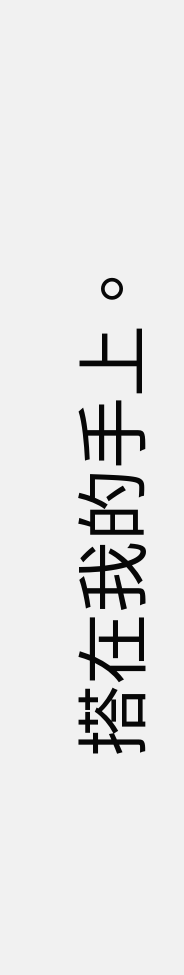搭在我的手上。